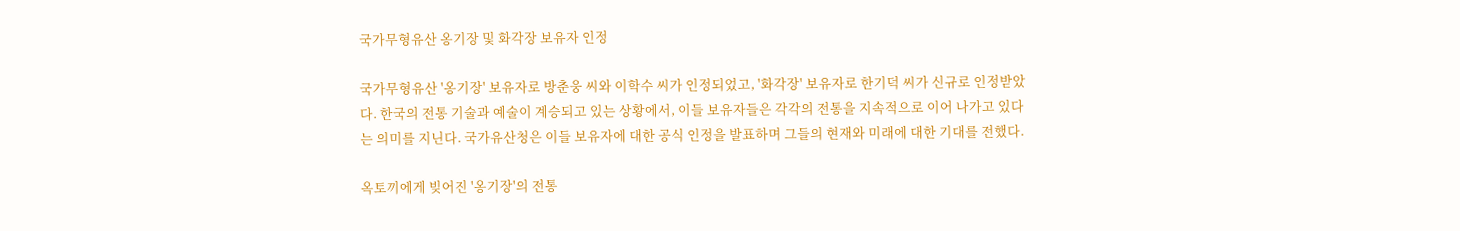국가무형유산 옹기장 및 화각장 보유자 인정

국가무형유산 '옹기장' 보유자로 방춘웅 씨와 이학수 씨가 인정되었고, '화각장' 보유자로 한기덕 씨가 신규로 인정받았다. 한국의 전통 기술과 예술이 계승되고 있는 상황에서, 이들 보유자들은 각각의 전통을 지속적으로 이어 나가고 있다는 의미를 지닌다. 국가유산청은 이들 보유자에 대한 공식 인정을 발표하며 그들의 현재와 미래에 대한 기대를 전했다.

옥토끼에게 빚어진 '옹기장'의 전통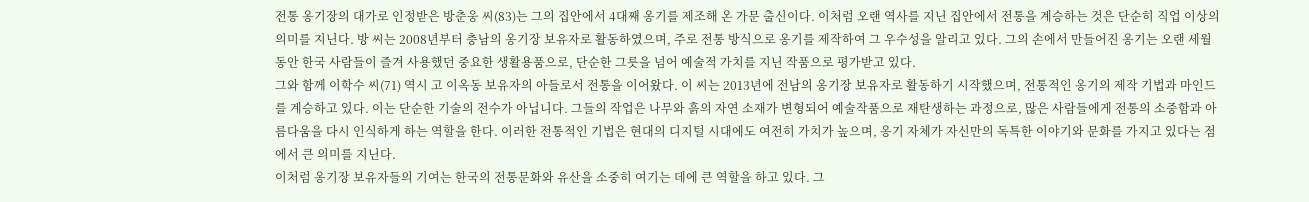전통 옹기장의 대가로 인정받은 방춘웅 씨(83)는 그의 집안에서 4대째 옹기를 제조해 온 가문 출신이다. 이처럼 오랜 역사를 지닌 집안에서 전통을 계승하는 것은 단순히 직업 이상의 의미를 지닌다. 방 씨는 2008년부터 충남의 옹기장 보유자로 활동하였으며, 주로 전통 방식으로 옹기를 제작하여 그 우수성을 알리고 있다. 그의 손에서 만들어진 옹기는 오랜 세월 동안 한국 사람들이 즐겨 사용했던 중요한 생활용품으로, 단순한 그릇을 넘어 예술적 가치를 지닌 작품으로 평가받고 있다.
그와 함께 이학수 씨(71) 역시 고 이옥동 보유자의 아들로서 전통을 이어왔다. 이 씨는 2013년에 전남의 옹기장 보유자로 활동하기 시작했으며, 전통적인 옹기의 제작 기법과 마인드를 계승하고 있다. 이는 단순한 기술의 전수가 아닙니다. 그들의 작업은 나무와 흙의 자연 소재가 변형되어 예술작품으로 재탄생하는 과정으로, 많은 사람들에게 전통의 소중함과 아름다움을 다시 인식하게 하는 역할을 한다. 이러한 전통적인 기법은 현대의 디지털 시대에도 여전히 가치가 높으며, 옹기 자체가 자신만의 독특한 이야기와 문화를 가지고 있다는 점에서 큰 의미를 지닌다.
이처럼 옹기장 보유자들의 기여는 한국의 전통문화와 유산을 소중히 여기는 데에 큰 역할을 하고 있다. 그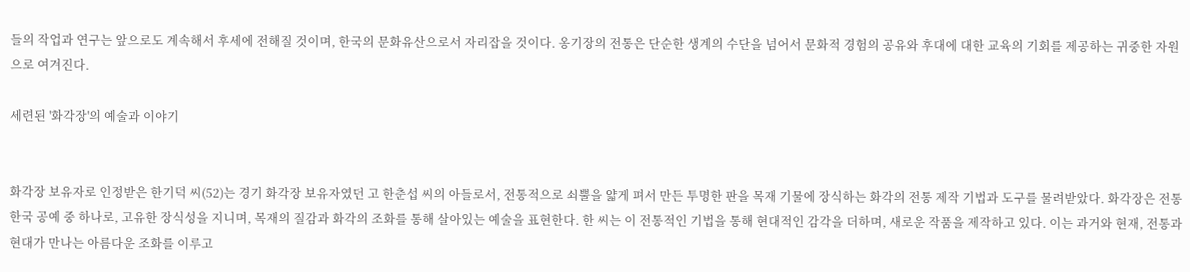들의 작업과 연구는 앞으로도 계속해서 후세에 전해질 것이며, 한국의 문화유산으로서 자리잡을 것이다. 옹기장의 전통은 단순한 생계의 수단을 넘어서 문화적 경험의 공유와 후대에 대한 교육의 기회를 제공하는 귀중한 자원으로 여겨진다.

세련된 '화각장'의 예술과 이야기


화각장 보유자로 인정받은 한기덕 씨(52)는 경기 화각장 보유자였던 고 한춘섭 씨의 아들로서, 전통적으로 쇠뿔을 얇게 펴서 만든 투명한 판을 목재 기물에 장식하는 화각의 전통 제작 기법과 도구를 물려받았다. 화각장은 전통 한국 공예 중 하나로, 고유한 장식성을 지니며, 목재의 질감과 화각의 조화를 통해 살아있는 예술을 표현한다. 한 씨는 이 전통적인 기법을 통해 현대적인 감각을 더하며, 새로운 작품을 제작하고 있다. 이는 과거와 현재, 전통과 현대가 만나는 아름다운 조화를 이루고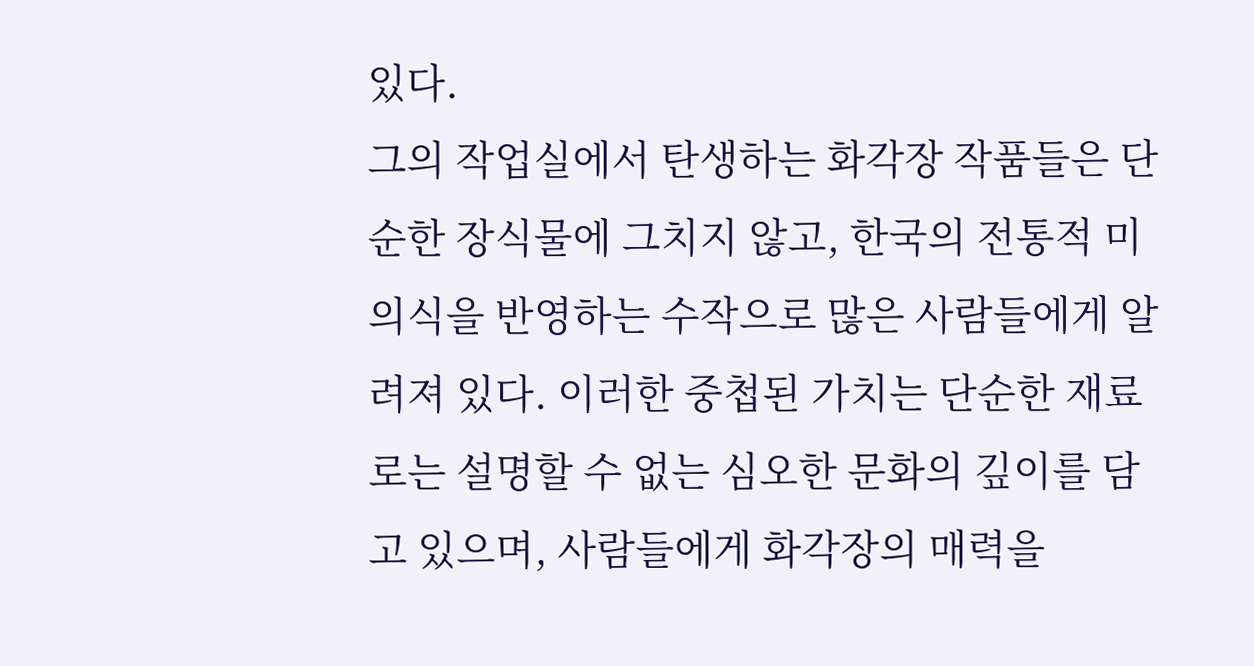있다.
그의 작업실에서 탄생하는 화각장 작품들은 단순한 장식물에 그치지 않고, 한국의 전통적 미의식을 반영하는 수작으로 많은 사람들에게 알려져 있다. 이러한 중첩된 가치는 단순한 재료로는 설명할 수 없는 심오한 문화의 깊이를 담고 있으며, 사람들에게 화각장의 매력을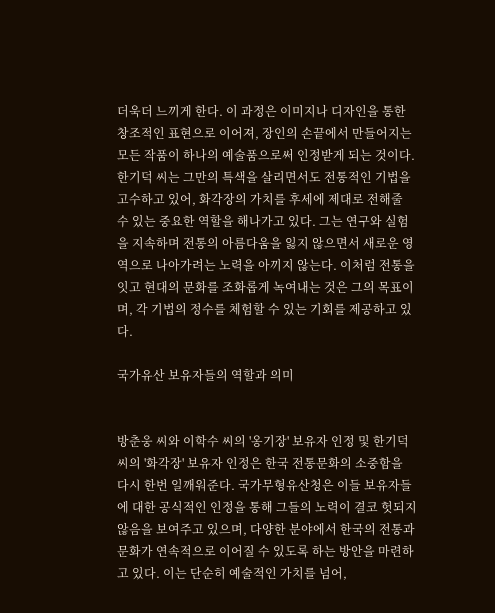더욱더 느끼게 한다. 이 과정은 이미지나 디자인을 통한 창조적인 표현으로 이어져, 장인의 손끝에서 만들어지는 모든 작품이 하나의 예술품으로써 인정받게 되는 것이다.
한기덕 씨는 그만의 특색을 살리면서도 전통적인 기법을 고수하고 있어, 화각장의 가치를 후세에 제대로 전해줄 수 있는 중요한 역할을 해나가고 있다. 그는 연구와 실험을 지속하며 전통의 아름다움을 잃지 않으면서 새로운 영역으로 나아가려는 노력을 아끼지 않는다. 이처럼 전통을 잇고 현대의 문화를 조화롭게 녹여내는 것은 그의 목표이며, 각 기법의 정수를 체험할 수 있는 기회를 제공하고 있다.

국가유산 보유자들의 역할과 의미


방춘웅 씨와 이학수 씨의 '옹기장' 보유자 인정 및 한기덕 씨의 '화각장' 보유자 인정은 한국 전통문화의 소중함을 다시 한번 일깨워준다. 국가무형유산청은 이들 보유자들에 대한 공식적인 인정을 통해 그들의 노력이 결코 헛되지 않음을 보여주고 있으며, 다양한 분야에서 한국의 전통과 문화가 연속적으로 이어질 수 있도록 하는 방안을 마련하고 있다. 이는 단순히 예술적인 가치를 넘어,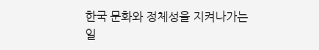한국 문화와 정체성을 지켜나가는 일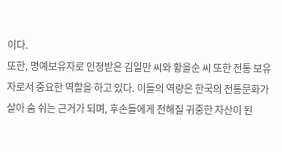이다.
또한, 명예보유자로 인정받은 김일만 씨와 황을순 씨 또한 전통 보유자로서 중요한 역할을 하고 있다. 이들의 역량은 한국의 전통문화가 살아 숨 쉬는 근거가 되며, 후손들에게 전해질 귀중한 자산이 된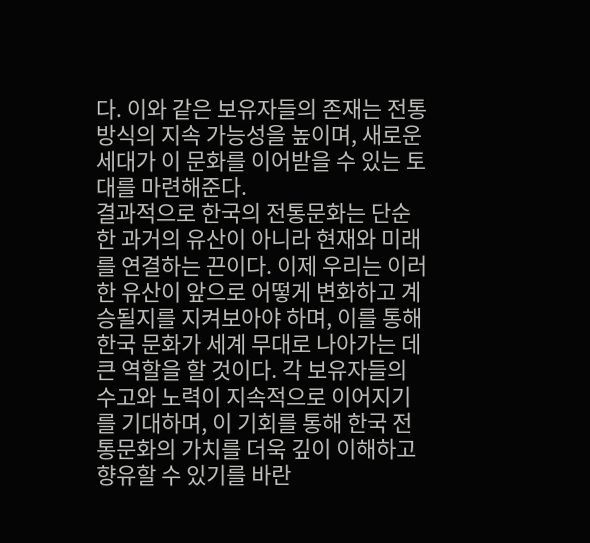다. 이와 같은 보유자들의 존재는 전통 방식의 지속 가능성을 높이며, 새로운 세대가 이 문화를 이어받을 수 있는 토대를 마련해준다.
결과적으로 한국의 전통문화는 단순한 과거의 유산이 아니라 현재와 미래를 연결하는 끈이다. 이제 우리는 이러한 유산이 앞으로 어떻게 변화하고 계승될지를 지켜보아야 하며, 이를 통해 한국 문화가 세계 무대로 나아가는 데 큰 역할을 할 것이다. 각 보유자들의 수고와 노력이 지속적으로 이어지기를 기대하며, 이 기회를 통해 한국 전통문화의 가치를 더욱 깊이 이해하고 향유할 수 있기를 바란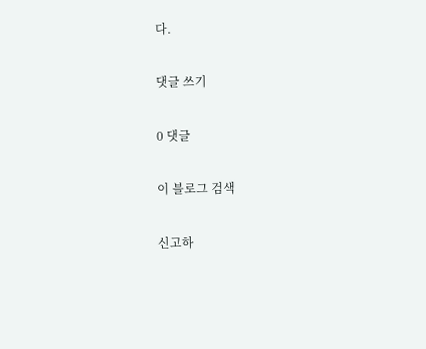다.

댓글 쓰기

0 댓글

이 블로그 검색

신고하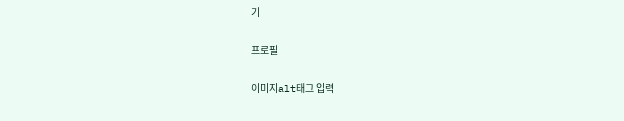기

프로필

이미지alt태그 입력